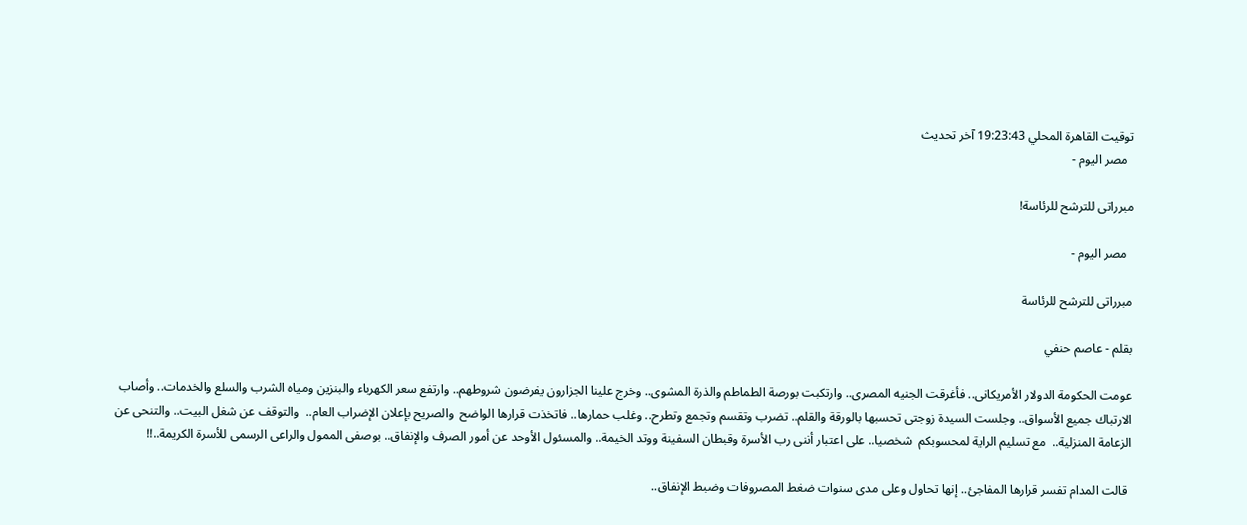توقيت القاهرة المحلي 19:23:43 آخر تحديث
  مصر اليوم -

مبرراتى للترشح للرئاسة!

  مصر اليوم -

مبرراتى للترشح للرئاسة

بقلم - عاصم حنفي

عومت الحكومة الدولار الأمريكانى.. فأغرقت الجنيه المصرى.. وارتكبت بورصة الطماطم والذرة المشوى.. وخرج علينا الجزارون يفرضون شروطهم.. وارتفع سعر الكهرباء والبنزين ومياه الشرب والسلع والخدمات.. وأصاب الارتباك جميع الأسواق.. وجلست السيدة زوجتى تحسبها بالورقة والقلم.. تضرب وتقسم وتجمع وتطرح.. وغلب حمارها.. فاتخذت قرارها الواضح  والصريح بإعلان الإضراب العام..  والتوقف عن شغل البيت.. والتنحى عن الزعامة المنزلية..  مع تسليم الراية لمحسوبكم  شخصيا.. على اعتبار أننى رب الأسرة وقبطان السفينة ووتد الخيمة.. والمسئول الأوحد عن أمور الصرف والإنفاق.. بوصفى الممول والراعى الرسمى للأسرة الكريمة..!!

 قالت المدام تفسر قرارها المفاجئ.. إنها تحاول وعلى مدى سنوات ضغط المصروفات وضبط الإنفاق..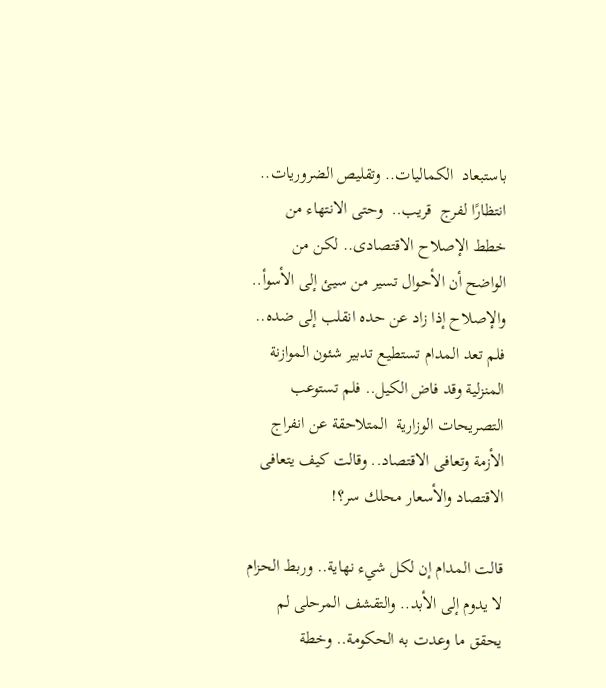باستبعاد  الكماليات.. وتقليص الضروريات.. انتظارًا لفرج  قريب..  وحتى الانتهاء من خطط الإصلاح الاقتصادى.. لكن من الواضح أن الأحوال تسير من سيئ إلى الأسوأ.. والإصلاح إذا زاد عن حده انقلب إلى ضده.. فلم تعد المدام تستطيع تدبير شئون الموازنة المنزلية وقد فاض الكيل.. فلم تستوعب التصريحات الوزارية  المتلاحقة عن انفراج الأزمة وتعافى الاقتصاد.. وقالت كيف يتعافى  الاقتصاد والأسعار محلك سر؟!

قالت المدام إن لكل شيء نهاية.. وربط الحزام لا يدوم إلى الأبد.. والتقشف المرحلى لم يحقق ما وعدت به الحكومة.. وخطة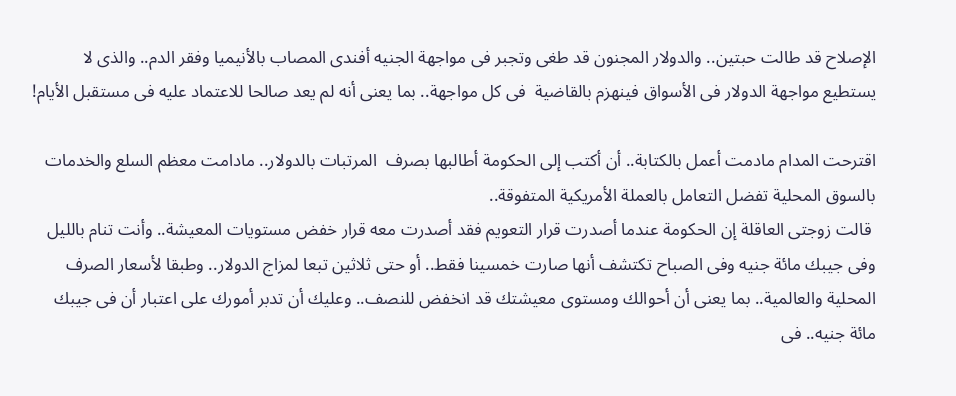الإصلاح قد طالت حبتين.. والدولار المجنون قد طغى وتجبر فى مواجهة الجنيه أفندى المصاب بالأنيميا وفقر الدم.. والذى لا يستطيع مواجهة الدولار فى الأسواق فينهزم بالقاضية  فى كل مواجهة.. بما يعنى أنه لم يعد صالحا للاعتماد عليه فى مستقبل الأيام!

اقترحت المدام مادمت أعمل بالكتابة.. أن أكتب إلى الحكومة أطالبها بصرف  المرتبات بالدولار.. مادامت معظم السلع والخدمات بالسوق المحلية تفضل التعامل بالعملة الأمريكية المتفوقة..
 قالت زوجتى العاقلة إن الحكومة عندما أصدرت قرار التعويم فقد أصدرت معه قرار خفض مستويات المعيشة.. وأنت تنام بالليل وفى جيبك مائة جنيه وفى الصباح تكتشف أنها صارت خمسينا فقط.. أو حتى ثلاثين تبعا لمزاج الدولار.. وطبقا لأسعار الصرف المحلية والعالمية.. بما يعنى أن أحوالك ومستوى معيشتك قد انخفض للنصف.. وعليك أن تدبر أمورك على اعتبار أن فى جيبك مائة جنيه.. فى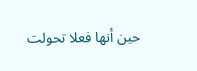حين أنها فعلا تحولت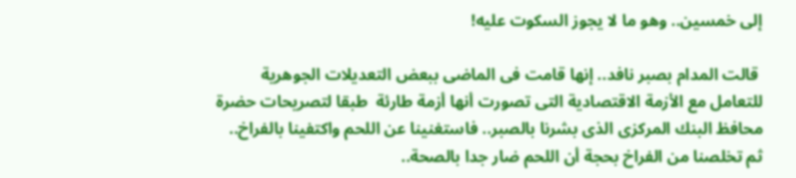إلى خمسين.. وهو ما لا يجوز السكوت عليه!

 قالت المدام بصبر نافد.. إنها قامت فى الماضى ببعض التعديلات الجوهرية للتعامل مع الأزمة الاقتصادية التى تصورت أنها أزمة طارئة  طبقا لتصريحات حضرة محافظ البنك المركزى الذى بشرنا بالصبر.. فاستغنينا عن اللحم واكتفينا بالفراخ.. ثم تخلصنا من الفراخ بحجة أن اللحم ضار جدا بالصحة..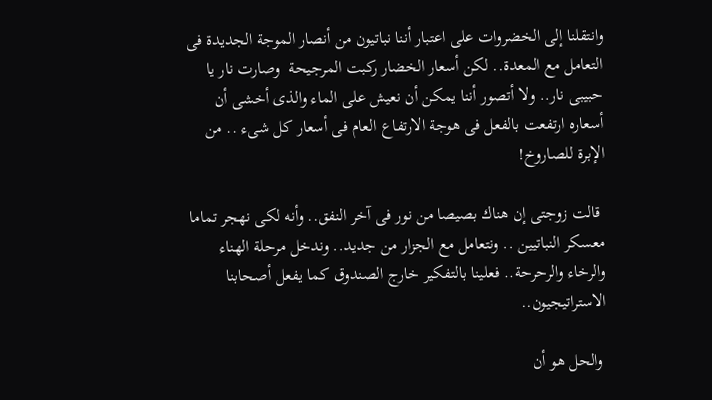وانتقلنا إلى الخضروات على اعتبار أننا نباتيون من أنصار الموجة الجديدة فى التعامل مع المعدة.. لكن أسعار الخضار ركبت المرجيحة  وصارت نار يا حبيبى نار.. ولا أتصور أننا يمكن أن نعيش على الماء والذى أخشى أن أسعاره ارتفعت بالفعل فى هوجة الارتفاع العام فى أسعار كل شىء .. من الإبرة للصاروخ!

 قالت زوجتى إن هناك بصيصا من نور فى آخر النفق.. وأنه لكى نهجر تماما معسكر النباتيين .. ونتعامل مع الجزار من جديد.. وندخل مرحلة الهناء والرخاء والرحرحة.. فعلينا بالتفكير خارج الصندوق كما يفعل أصحابنا الاستراتيجيون..

 والحل هو أن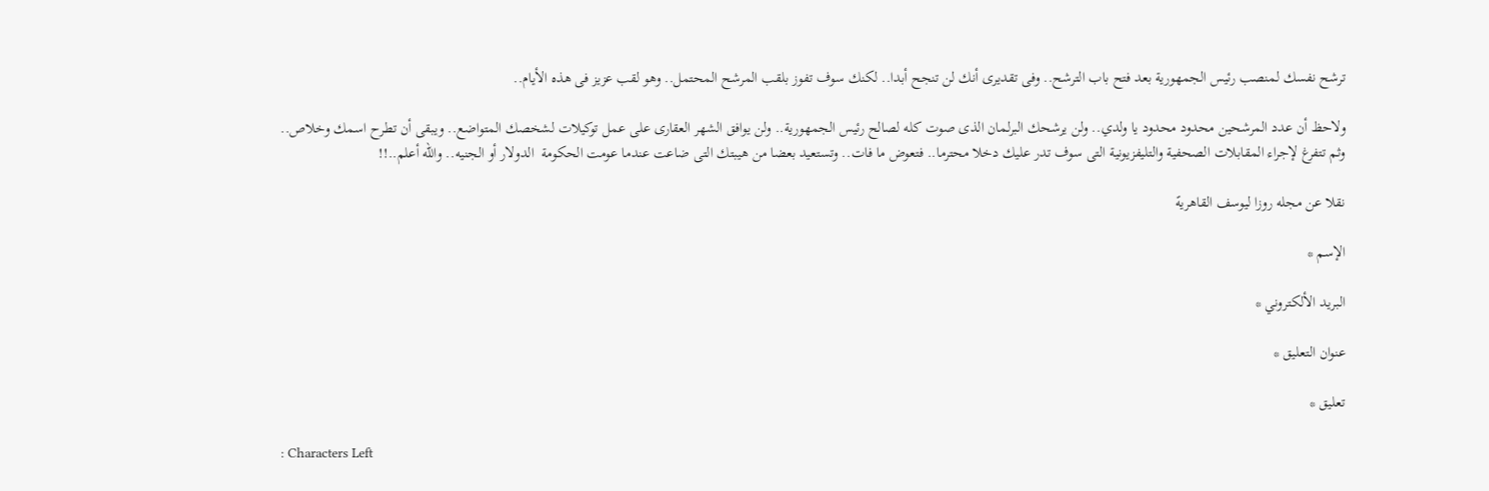ترشح نفسك لمنصب رئيس الجمهورية بعد فتح باب الترشح.. وفى تقديرى أنك لن تنجح أبدا.. لكنك سوف تفوز بلقب المرشح المحتمل.. وهو لقب عزيز فى هذه الأيام..

ولاحظ أن عدد المرشحين محدود محدود يا ولدي.. ولن يرشحك البرلمان الذى صوت كله لصالح رئيس الجمهورية.. ولن يوافق الشهر العقارى على عمل توكيلات لشخصك المتواضع.. ويبقى أن تطرح اسمك وخلاص.. وثم تتفرغ لإجراء المقابلات الصحفية والتليفزيونية التى سوف تدر عليك دخلا محترما.. فتعوض ما فات.. وتستعيد بعضا من هيبتك التى ضاعت عندما عومت الحكومة  الدولار أو الجنيه.. والله أعلم..!!

نقلا عن مجله روزا ليوسف القاهريهً

الإسم *

البريد الألكتروني *

عنوان التعليق *

تعليق *

: Characters Left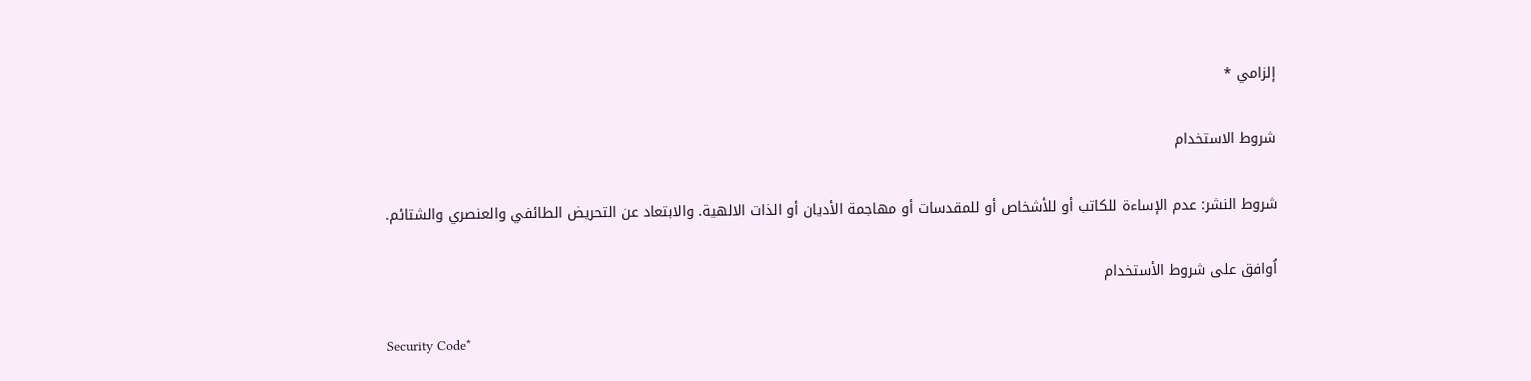إلزامي *

شروط الاستخدام

شروط النشر: عدم الإساءة للكاتب أو للأشخاص أو للمقدسات أو مهاجمة الأديان أو الذات الالهية. والابتعاد عن التحريض الطائفي والعنصري والشتائم.

اُوافق على شروط الأستخدام

Security Code*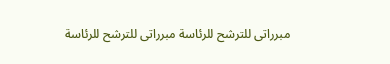مبرراتى للترشح للرئاسة مبرراتى للترشح للرئاسة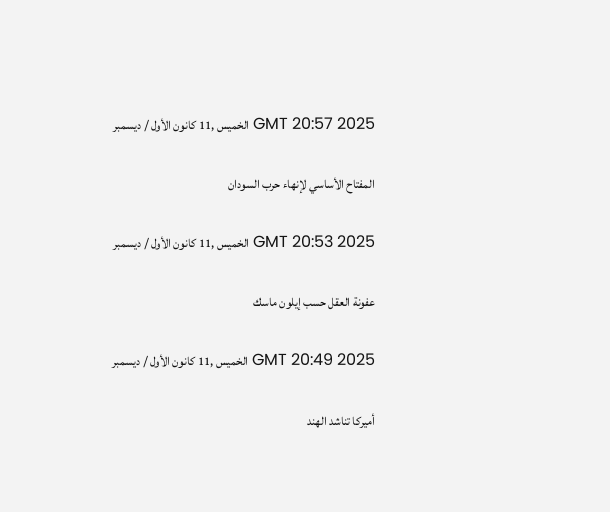GMT 20:57 2025 الخميس ,11 كانون الأول / ديسمبر

المفتاح الأساسي لإنهاء حرب السودان

GMT 20:53 2025 الخميس ,11 كانون الأول / ديسمبر

عفونة العقل حسب إيلون ماسك

GMT 20:49 2025 الخميس ,11 كانون الأول / ديسمبر

أميركا تناشد الهند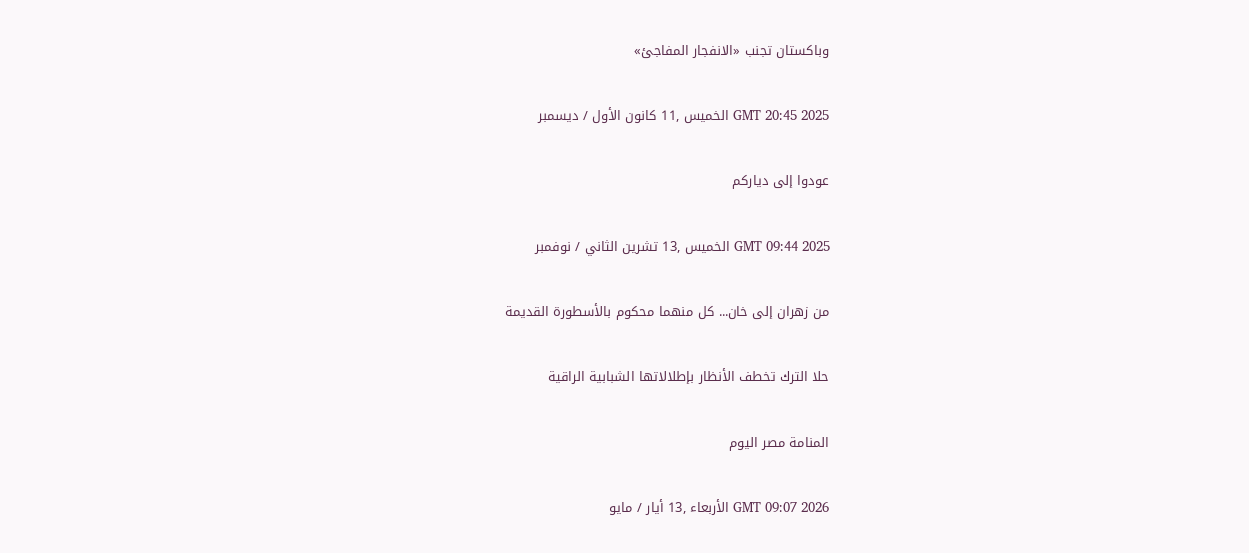وباكستان تجنب «الانفجار المفاجئ»

GMT 20:45 2025 الخميس ,11 كانون الأول / ديسمبر

عودوا إلى دياركم

GMT 09:44 2025 الخميس ,13 تشرين الثاني / نوفمبر

من زهران إلى خان... كل منهما محكوم بالأسطورة القديمة

حلا الترك تخطف الأنظار بإطلالاتها الشبابية الراقية

المنامة مصر اليوم

GMT 09:07 2026 الأربعاء ,13 أيار / مايو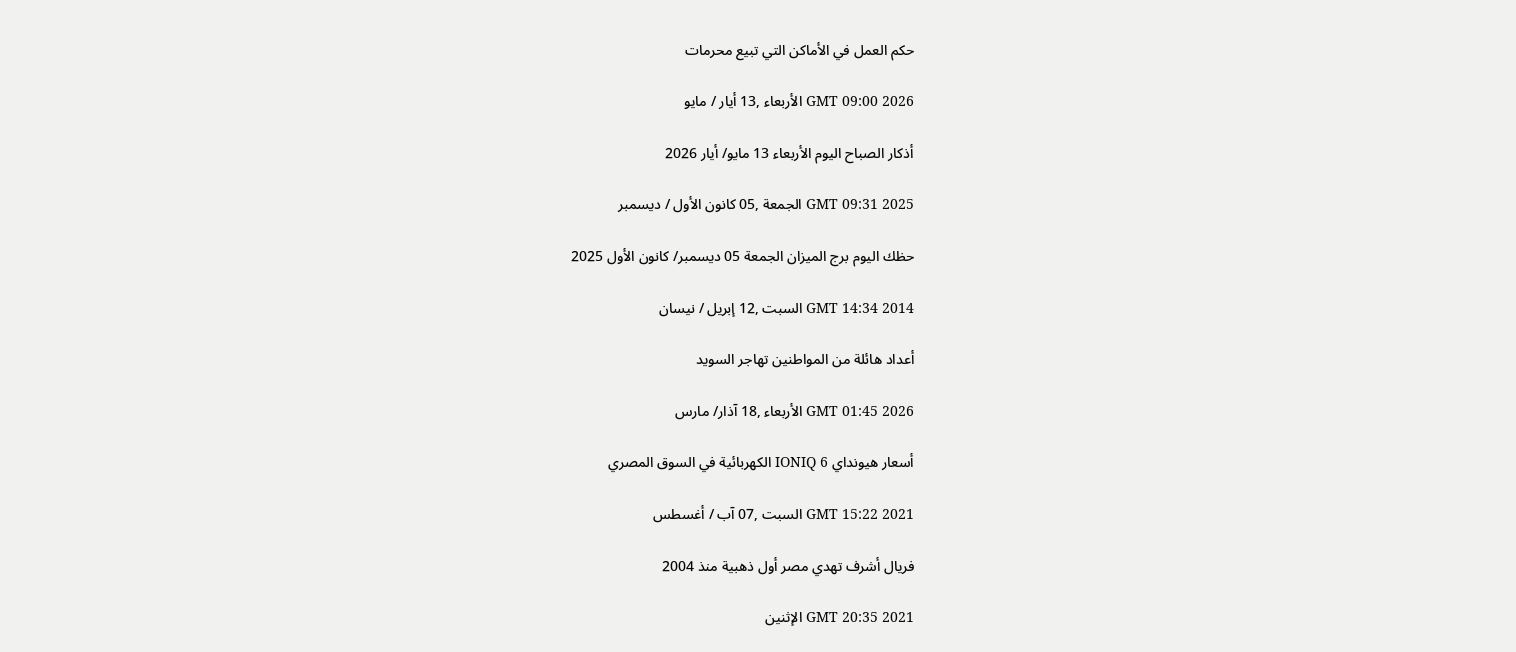حكم العمل في الأماكن التي تبيع محرمات

GMT 09:00 2026 الأربعاء ,13 أيار / مايو

أذكار الصباح اليوم الأربعاء 13 مايو/ أيار 2026

GMT 09:31 2025 الجمعة ,05 كانون الأول / ديسمبر

حظك اليوم برج الميزان الجمعة 05 ديسمبر/ كانون الأول 2025

GMT 14:34 2014 السبت ,12 إبريل / نيسان

أعداد هائلة من المواطنين تهاجر السويد

GMT 01:45 2026 الأربعاء ,18 آذار/ مارس

أسعار هيونداي IONIQ 6 الكهربائية في السوق المصري

GMT 15:22 2021 السبت ,07 آب / أغسطس

فريال أشرف تهدي مصر أول ذهبية منذ 2004

GMT 20:35 2021 الإثنين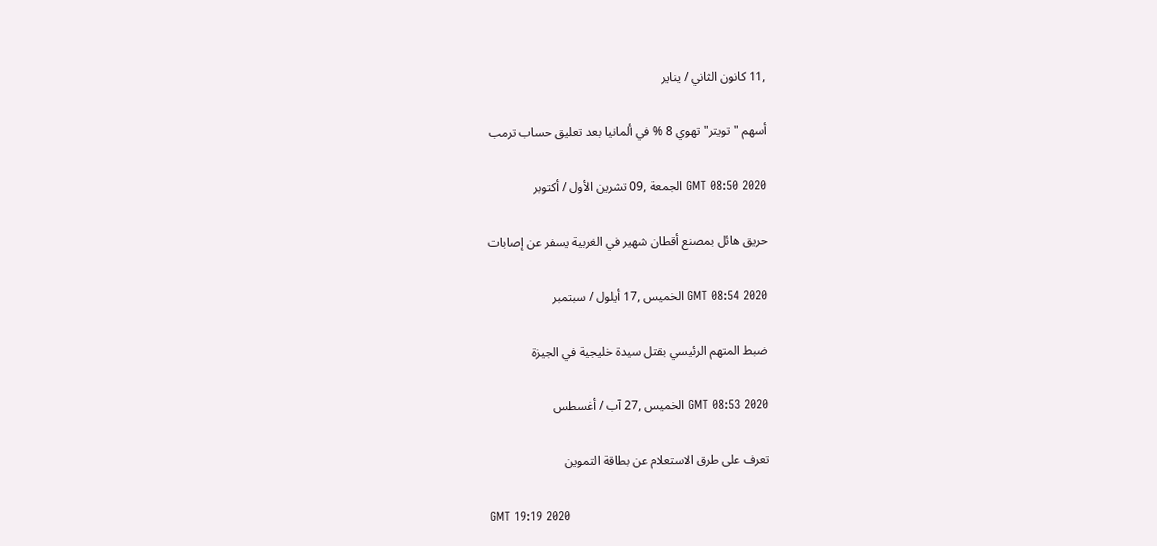,11 كانون الثاني / يناير

أسهم "تويتر" تهوي 8 % في ألمانيا بعد تعليق حساب ترمب

GMT 08:50 2020 الجمعة ,09 تشرين الأول / أكتوبر

حريق هائل بمصنع أقطان شهير في الغربية يسفر عن إصابات

GMT 08:54 2020 الخميس ,17 أيلول / سبتمبر

ضبط المتهم الرئيسي بقتل سيدة خليجية في الجيزة

GMT 08:53 2020 الخميس ,27 آب / أغسطس

تعرف على طرق الاستعلام عن بطاقة التموين

GMT 19:19 2020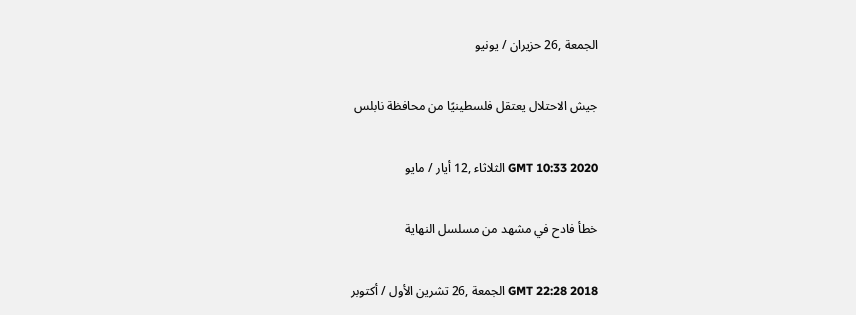الجمعة ,26 حزيران / يونيو

جيش الاحتلال يعتقل فلسطينيًا من محافظة نابلس

GMT 10:33 2020 الثلاثاء ,12 أيار / مايو

خطأ فادح في مشهد من مسلسل النهاية

GMT 22:28 2018 الجمعة ,26 تشرين الأول / أكتوبر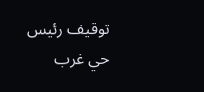توقيف رئيس حي غرب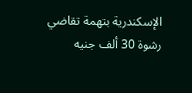الإسكندرية بتهمة تقاضي رشوة 30 ألف جنيه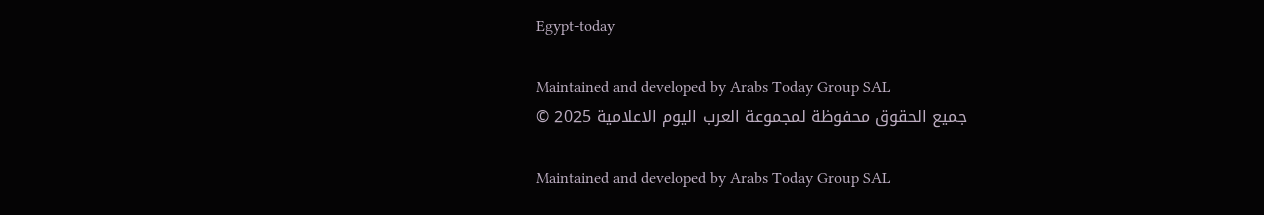Egypt-today

Maintained and developed by Arabs Today Group SAL
جميع الحقوق محفوظة لمجموعة العرب اليوم الاعلامية 2025 ©

Maintained and developed by Arabs Today Group SAL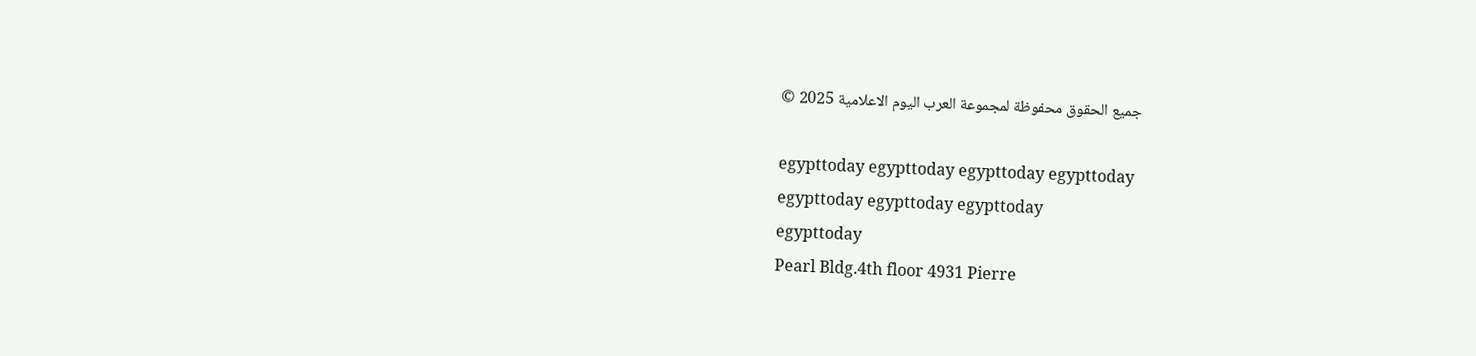جميع الحقوق محفوظة لمجموعة العرب اليوم الاعلامية 2025 ©

egypttoday egypttoday egypttoday egypttoday
egypttoday egypttoday egypttoday
egypttoday
Pearl Bldg.4th floor 4931 Pierre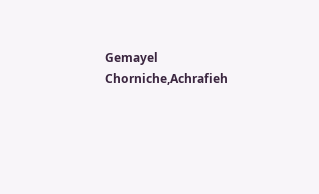Gemayel Chorniche,Achrafieh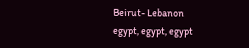Beirut- Lebanon
egypt, egypt, egypt